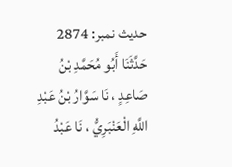حدیث نمبر: 2874
حَدَّثَنَا أَبُو مُحَمَّدِ بْنُ صَاعِدٍ ، نَا سَوَّارُ بْنُ عَبْدِ اللَّهِ الْعَنْبَرِيُّ ، نَا عَبْدُ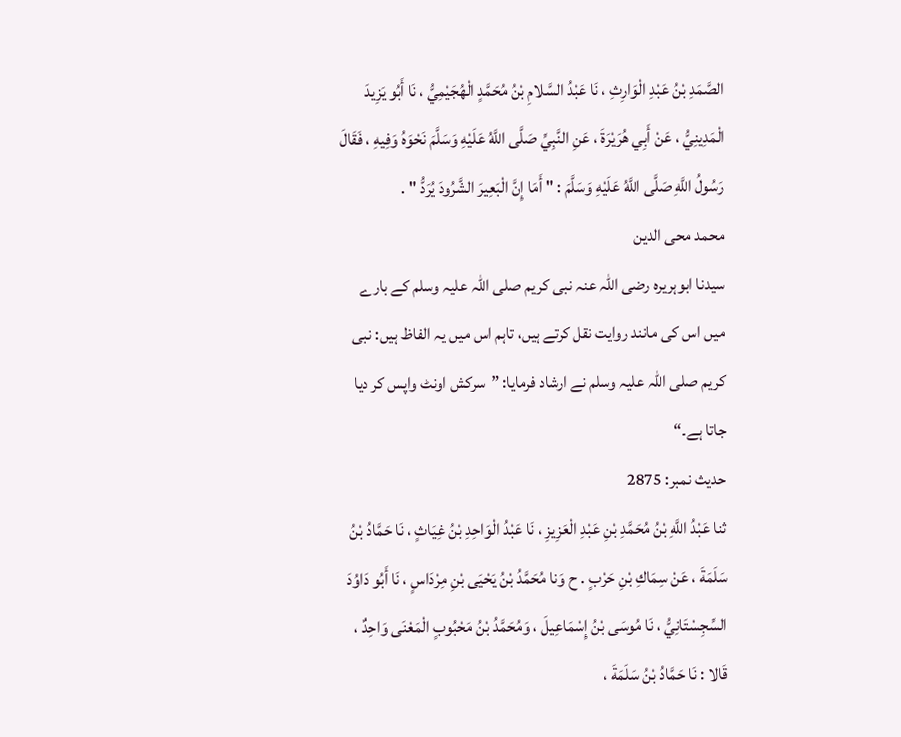الصَّمَدِ بْنُ عَبْدِ الْوَارِثِ ، نَا عَبْدُ السَّلامِ بْنُ مُحَمَّدٍ الْهُجَيْمِيُّ ، نَا أَبُو يَزِيدَ الْمَدِينِيُّ ، عَنْ أَبِي هُرَيْرَةَ ، عَنِ النَّبِيِّ صَلَّى اللَّهُ عَلَيْهِ وَسَلَّمَ نَحْوَهُ وَفِيهِ ، فَقَالَ رَسُولُ اللَّهِ صَلَّى اللَّهُ عَلَيْهِ وَسَلَّمَ : " أَمَا إِنَّ الْبَعِيرَ الشَّرُودَ يُرَدُّ " .
محمد محی الدین
سیدنا ابوہریرہ رضی اللہ عنہ نبی کریم صلی اللہ علیہ وسلم کے بارے میں اس کی مانند روایت نقل کرتے ہیں، تاہم اس میں یہ الفاظ ہیں: نبی کریم صلی اللہ علیہ وسلم نے ارشاد فرمایا: ”سرکش اونٹ واپس کر دیا جاتا ہے۔“
حدیث نمبر: 2875
ثنا عَبْدُ اللَّهِ بْنُ مُحَمَّدِ بْنِ عَبْدِ الْعَزِيزِ ، نَا عَبْدُ الْوَاحِدِ بْنُ غِيَاثٍ ، نَا حَمَّادُ بْنُ سَلَمَةَ ، عَنْ سِمَاكِ بْنِ حَرْبٍ . ح وَنا مُحَمَّدُ بْنُ يَحْيَى بْنِ مِرْدَاسٍ ، نَا أَبُو دَاوُدَ السِّجِسْتَانِيُّ ، نَا مُوسَى بْنُ إِسْمَاعِيلَ ، وَمُحَمَّدُ بْنُ مَحْبُوبٍ الْمَعْنَى وَاحِدٌ ، قَالا : نَا حَمَّادُ بْنُ سَلَمَةَ ،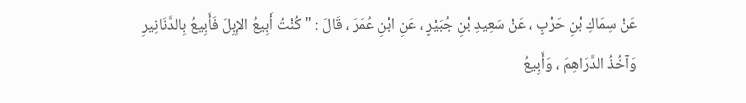عَنْ سِمَاكِ بْنِ حَرْبٍ ، عَنْ سَعِيدِ بْنِ جُبَيْرٍ ، عَنِ ابْنِ عُمَرَ ، قَالَ : " كُنْتُ أَبِيعُ الإِبِلَ فَأَبِيعُ بِالدَّنَانِيرِ وَآخُذُ الدَّرَاهِمَ ، وَأَبِيعُ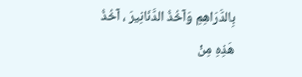بِالدَّرَاهِمِ وَآخُذُ الدَّنَانِيرَ ، آخُذُ هَذِهِ مِنْ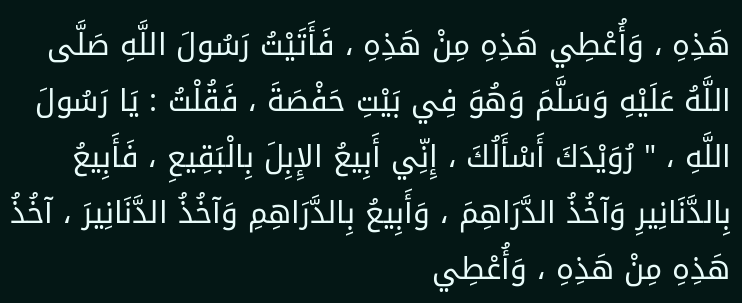هَذِهِ ، وَأُعْطِي هَذِهِ مِنْ هَذِهِ ، فَأَتَيْتُ رَسُولَ اللَّهِ صَلَّى اللَّهُ عَلَيْهِ وَسَلَّمَ وَهُوَ فِي بَيْتِ حَفْصَةَ ، فَقُلْتُ : يَا رَسُولَ اللَّهِ ، " رُوَيْدَكَ أَسْأَلُكَ ، إِنِّي أَبِيعُ الإِبِلَ بِالْبَقِيعِ ، فَأَبِيعُ بِالدَّنَانِيرِ وَآخُذُ الدَّرَاهِمَ ، وَأَبِيعُ بِالدَّرَاهِمِ وَآخُذُ الدَّنَانِيرَ ، آخُذُ هَذِهِ مِنْ هَذِهِ ، وَأُعْطِي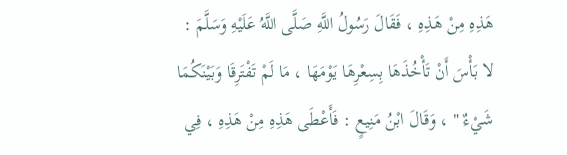هَذِهِ مِنْ هَذِهِ ، فَقَالَ رَسُولُ اللَّهِ صَلَّى اللَّهُ عَلَيْهِ وَسَلَّمَ : لا بَأْسَ أَنْ تَأْخُذَهَا بِسِعْرِهَا يَوْمَهَا ، مَا لَمْ تَفْتَرِقَا وَبَيْنَكُمَا شَيْءٌ " ، وَقَالَ ابْنُ مَنِيعٍ : فَأَعْطَى هَذِهِ مِنْ هَذِهِ ، فِي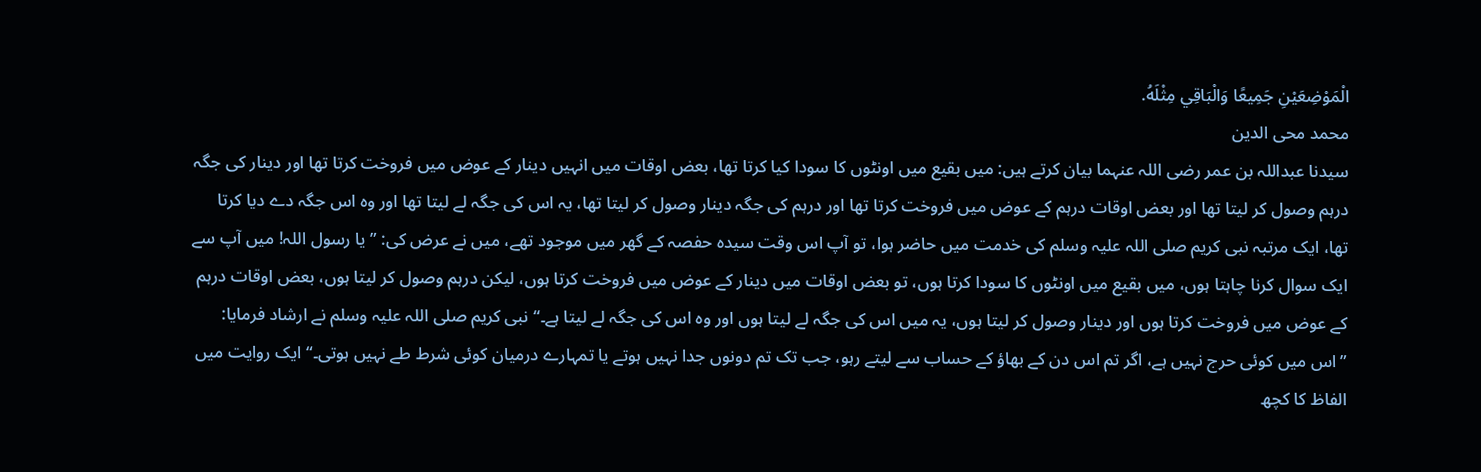الْمَوْضِعَيْنِ جَمِيعًا وَالْبَاقِي مِثْلَهُ.
محمد محی الدین
سیدنا عبداللہ بن عمر رضی اللہ عنہما بیان کرتے ہیں: میں بقیع میں اونٹوں کا سودا کیا کرتا تھا، بعض اوقات میں انہیں دینار کے عوض میں فروخت کرتا تھا اور دینار کی جگہ درہم وصول کر لیتا تھا اور بعض اوقات درہم کے عوض میں فروخت کرتا تھا اور درہم کی جگہ دینار وصول کر لیتا تھا، یہ اس کی جگہ لے لیتا تھا اور وہ اس جگہ دے دیا کرتا تھا، ایک مرتبہ نبی کریم صلی اللہ علیہ وسلم کی خدمت میں حاضر ہوا، تو آپ اس وقت سیدہ حفصہ کے گھر میں موجود تھے، میں نے عرض کی: ”یا رسول اللہ! میں آپ سے ایک سوال کرنا چاہتا ہوں، میں بقیع میں اونٹوں کا سودا کرتا ہوں، تو بعض اوقات میں دینار کے عوض میں فروخت کرتا ہوں، لیکن درہم وصول کر لیتا ہوں، بعض اوقات درہم کے عوض میں فروخت کرتا ہوں اور دینار وصول کر لیتا ہوں، یہ میں اس کی جگہ لے لیتا ہوں اور وہ اس کی جگہ لے لیتا ہے۔“ نبی کریم صلی اللہ علیہ وسلم نے ارشاد فرمایا: ”اس میں کوئی حرج نہیں ہے، اگر تم اس دن کے بھاؤ کے حساب سے لیتے رہو، جب تک تم دونوں جدا نہیں ہوتے یا تمہارے درمیان کوئی شرط طے نہیں ہوتی۔“ ایک روایت میں الفاظ کا کچھ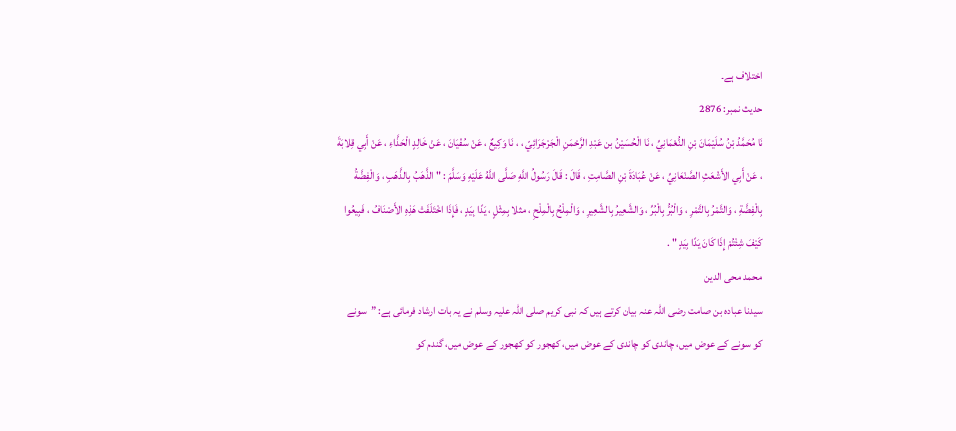اختلاف ہے۔
حدیث نمبر: 2876
نَا مُحَمَّدُ بْنُ سُلَيْمَانَ بْنِ النُّعْمَانِيِّ ، نَا الْحُسَيْنُ بن عَبْدِ الرَّحْمَنِ الْجَرْجَرَائِيّ ، ، نَا وَكِيعٌ ، عَنْ سُفْيَانَ ، عَنْ خَالِدٍ الْحَذَّاءِ ، عَنْ أَبِي قِلابَةَ ، عَنْ أَبِي الأَشْعَثِ الصَّنْعَانِيِّ ، عَنْ عُبَادَةَ بْنِ الصَّامِتِ ، قَالَ : قَالَ رَسُولُ اللَّهِ صَلَّى اللَّهُ عَلَيْهِ وَسَلَّمَ : " الذَّهَبُ بِالذَّهَبِ ، وَالْفِضَّةُ بِالْفِضَّةِ ، وَالتَّمْرُ بِالتَّمْرِ ، وَالْبُرُّ بِالْبُرِّ ، وَالشَّعِيرُ بِالشَّعِيرِ ، وَالْمِلْحُ بِالْمِلْحِ ، مثلا بِمِثْلٍ ، يَدًا بِيَدٍ ، فَإِذَا اخْتَلَفَتْ هَذِهِ الأَصْنَافُ ، فَبِيعُوا كَيْفَ شِئْتُمْ إِذَا كَانَ يَدًا بِيَدٍ " .
محمد محی الدین
سیدنا عبادہ بن صامت رضی اللہ عنہ بیان کرتے ہیں کہ نبی کریم صلی اللہ علیہ وسلم نے یہ بات ارشاد فرمائی ہے: ”سونے کو سونے کے عوض میں، چاندی کو چاندی کے عوض میں، کھجور کو کھجور کے عوض میں، گندم کو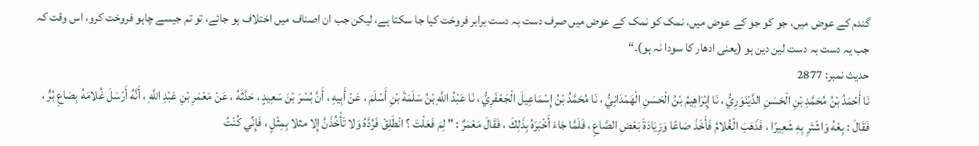گندم کے عوض میں، جو کو جو کے عوض میں، نمک کو نمک کے عوض میں صرف دست بہ دست برابر فروخت کیا جا سکتا ہے، لیکن جب ان اصناف میں اختلاف ہو جائے، تو تم جیسے چاہو فروخت کرو، اس وقت کہ جب یہ دست بہ دست لین دین ہو (یعنی ادھار کا سودا نہ ہو)۔“
حدیث نمبر: 2877
نَا أَحْمَدُ بْنُ مُحَمَّدِ بْنِ الْحَسَنِ الدَّيْنَوَرِيُّ ، نَا إِبْرَاهِيمُ بْنُ الْحَسَنِ الْهَمْدَانِيُّ ، نَا مُحَمَّدُ بْنُ إِسْمَاعِيلَ الْجَعْفَرِيُّ ، نَا عَبْدُ اللَّهِ بْنُ سَلَمَةَ بْنِ أَسْلَمَ ، عَنْ أَبِيهِ ، أَنَّ بُسْرَ بْنَ سَعِيدٍ ، حَدَّثَهُ ، عَنْ مَعْمَرِ بْنِ عَبْدِ اللَّهِ ، أَنَّهُ أَرْسَلَ غُلامَهُ بِصَاعِ بُرٍّ ، فَقَالَ : بِعْهُ وَاشْتَرِ بِهِ شَعِيرًا ، فَذَهَبَ الْغُلامُ فَأَخَذَ صَاعًا وَزِيَادَةَ بَعْضِ الصَّاعِ ، فَلَمَّا جَاءَ أَخْبَرَهُ بِذَلِكَ ، فَقَالَ مَعْمَرٌ : " لِمَ فَعَلْتَ ؟ انْطَلِقْ فَرُدَّهُ وَلا تَأْخُذَنَّ إِلا مثلا بِمِثْلٍ ، فَإِنِّي كُنْتُ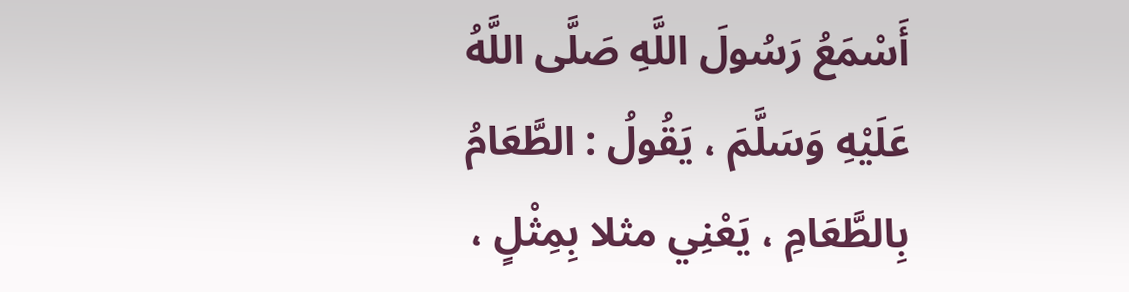أَسْمَعُ رَسُولَ اللَّهِ صَلَّى اللَّهُ عَلَيْهِ وَسَلَّمَ ، يَقُولُ : الطَّعَامُ بِالطَّعَامِ ، يَعْنِي مثلا بِمِثْلٍ ،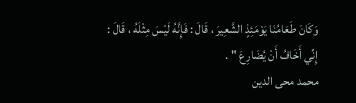وَكَانَ طَعَامُنَا يَوْمَئِذٍ الشَّعِيرَ ، قَالَ : فَإِنَّهُ لَيْسَ مِثْلَهُ ، قَالَ : إِنِّي أَخَافُ أَنْ يُضَارِعَ " .
محمد محی الدین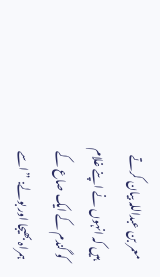معمر بن عبداللہ بیان کرتے ہیں کہ انہوں نے اپنے غلام کو گندم کے ایک صاع کے ہمراہ بھیجا اور بولے: ”اسے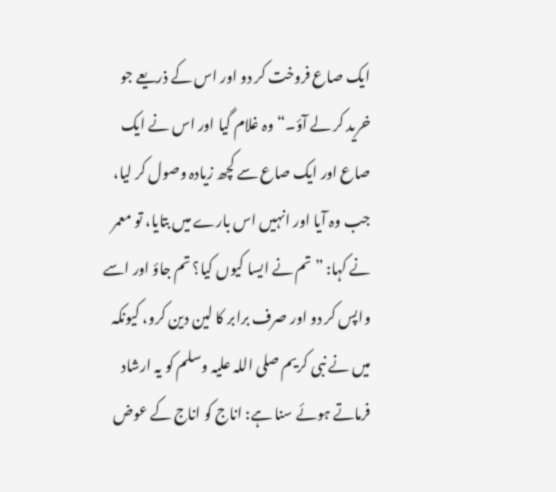ایک صاع فروخت کر دو اور اس کے ذریعے جو خرید کر لے آؤ۔“ وہ غلام گیا اور اس نے ایک صاع اور ایک صاع سے کچھ زیادہ وصول کر لیا، جب وہ آیا اور انہیں اس بارے میں بتایا، تو معمر نے کہا: ”تم نے ایسا کیوں کیا؟ تم جاؤ اور اسے واپس کر دو اور صرف برابر کا لین دین کرو، کیونکہ میں نے نبی کریم صلی اللہ علیہ وسلم کو یہ ارشاد فرماتے ہوئے سنا ہے: اناج کو اناج کے عوض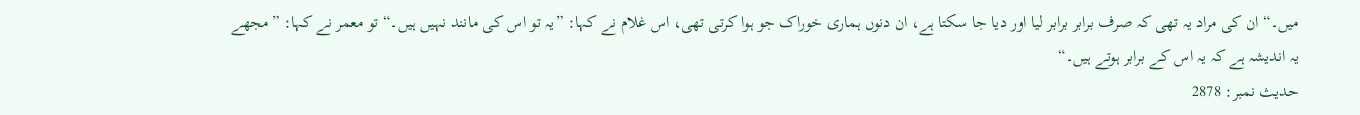میں۔“ ان کی مراد یہ تھی کہ صرف برابر برابر لیا اور دیا جا سکتا ہے، ان دنوں ہماری خوراک جو ہوا کرتی تھی، اس غلام نے کہا: ”یہ تو اس کی مانند نہیں ہیں۔“ تو معمر نے کہا: ”مجھے یہ اندیشہ ہے کہ یہ اس کے برابر ہوتے ہیں۔“
حدیث نمبر: 2878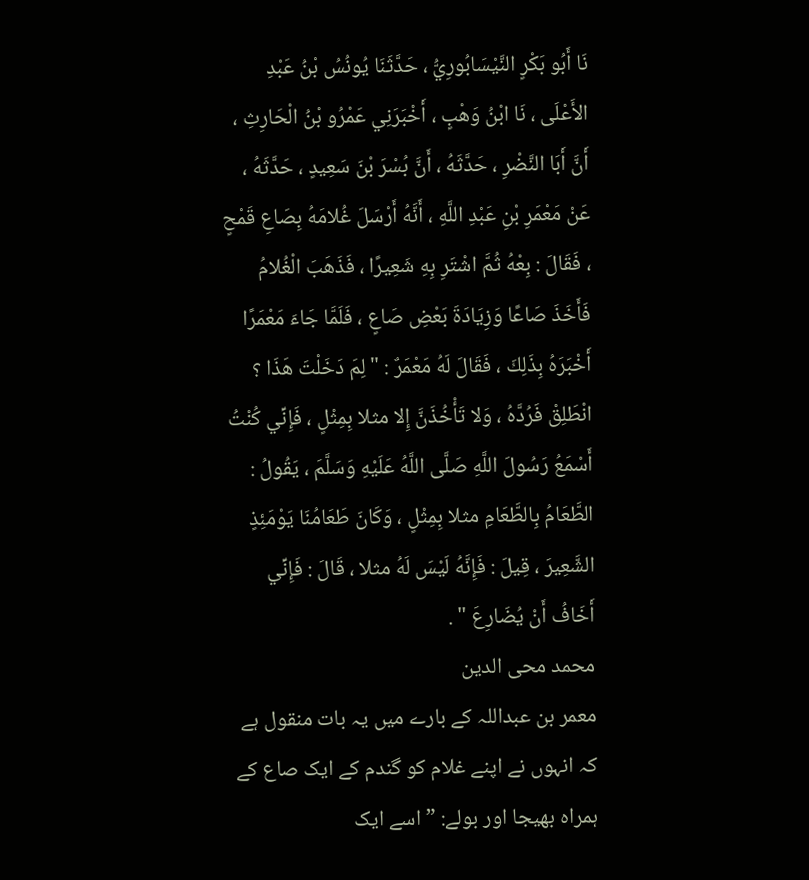نَا أَبُو بَكْرٍ النَّيْسَابُورِيُّ ، حَدَّثَنَا يُونُسُ بْنُ عَبْدِ الأَعْلَى ، نَا ابْنُ وَهْبٍ ، أَخْبَرَنِي عَمْرُو بْنُ الْحَارِثِ ، أَنَّ أَبَا النَّضْرِ ، حَدَّثَهُ ، أَنَّ بُسْرَ بْنَ سَعِيدٍ ، حَدَّثَهُ ، عَنْ مَعْمَرِ بْنِ عَبْدِ اللَّهِ ، أَنَّهُ أَرْسَلَ غُلامَهُ بِصَاعِ قَمْحٍ ، فَقَالَ : بِعْهُ ثُمَّ اشْتَرِ بِهِ شَعِيرًا ، فَذَهَبَ الْغُلامُ فَأَخَذَ صَاعًا وَزِيَادَةَ بَعْضِ صَاعٍ ، فَلَمَّا جَاءَ مَعْمَرًا أَخْبَرَهُ بِذَلِكَ ، فَقَالَ لَهُ مَعْمَرٌ : " لِمَ دَخَلْتَ هَذَا ؟ انْطَلِقْ فَرُدَّهُ ، وَلا تَأْخُذَنَّ إِلا مثلا بِمِثْلٍ ، فَإِنِّي كُنْتُ أَسْمَعُ رَسُولَ اللَّهِ صَلَّى اللَّهُ عَلَيْهِ وَسَلَّمَ ، يَقُولُ : الطَّعَامُ بِالطَّعَامِ مثلا بِمِثْلٍ ، وَكَانَ طَعَامُنَا يَوْمَئِذٍ الشَّعِيرَ ، قِيلَ : فَإِنَّهُ لَيْسَ لَهُ مثلا ، قَالَ : فَإِنِّي أَخَافُ أَنْ يُضَارِعَ " .
محمد محی الدین
معمر بن عبداللہ کے بارے میں یہ بات منقول ہے کہ انہوں نے اپنے غلام کو گندم کے ایک صاع کے ہمراہ بھیجا اور بولے: ”اسے ایک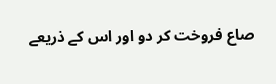صاع فروخت کر دو اور اس کے ذریعے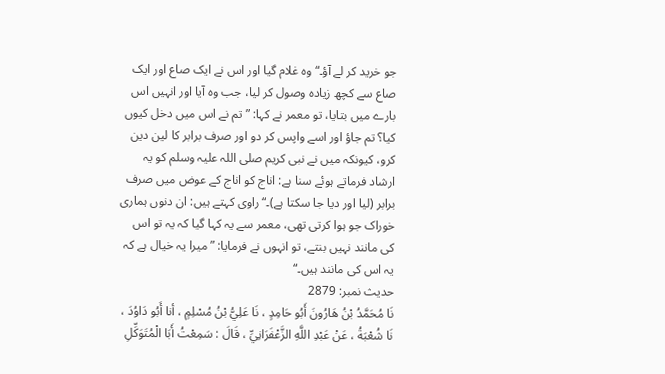جو خرید کر لے آؤ۔“ وہ غلام گیا اور اس نے ایک صاع اور ایک صاع سے کچھ زیادہ وصول کر لیا، جب وہ آیا اور انہیں اس بارے میں بتایا، تو معمر نے کہا: ”تم نے اس میں دخل کیوں کیا؟ تم جاؤ اور اسے واپس کر دو اور صرف برابر کا لین دین کرو، کیونکہ میں نے نبی کریم صلی اللہ علیہ وسلم کو یہ ارشاد فرماتے ہوئے سنا ہے: اناج کو اناج کے عوض میں صرف برابر (لیا اور دیا جا سکتا ہے)۔“ راوی کہتے ہیں: ان دنوں ہماری خوراک جو ہوا کرتی تھی، معمر سے یہ کہا گیا کہ یہ تو اس کی مانند نہیں بنتے، تو انہوں نے فرمایا: ”میرا یہ خیال ہے کہ یہ اس کی مانند ہیں۔“
حدیث نمبر: 2879
نَا مُحَمَّدُ بْنُ هَارُونَ أَبُو حَامِدٍ ، نَا عَلِيُّ بْنُ مُسْلِمٍ ، أنا أَبُو دَاوُدَ ، نَا شُعْبَةُ ، عَنْ عَبْدِ اللَّهِ الزَّعْفَرَانِيِّ ، قَالَ : سَمِعْتُ أَبَا الْمُتَوَكِّلِ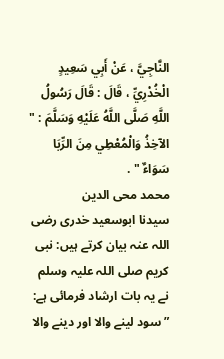النَّاجِيَّ ، عَنْ أَبِي سَعِيدٍ الْخُدْرِيِّ ، قَالَ : قَالَ رَسُولُ اللَّهِ صَلَّى اللَّهُ عَلَيْهِ وَسَلَّمَ : " الآخِذُ وَالْمُعْطِي مِنَ الرِّبَا سَوَاءٌ " .
محمد محی الدین
سیدنا ابوسعید خدری رضی اللہ عنہ بیان کرتے ہیں: نبی کریم صلی اللہ علیہ وسلم نے یہ بات ارشاد فرمائی ہے: ”سود لینے والا اور دینے والا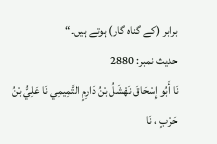برابر (کے گناہ گار) ہوتے ہیں۔“
حدیث نمبر: 2880
نَا أَبُو إِسْحَاقَ نَهْشَلُ بْنُ دَارِمٍ التَّمِيمِي نَا عَلِيُّ بْنُ حَرْبٍ ، نَا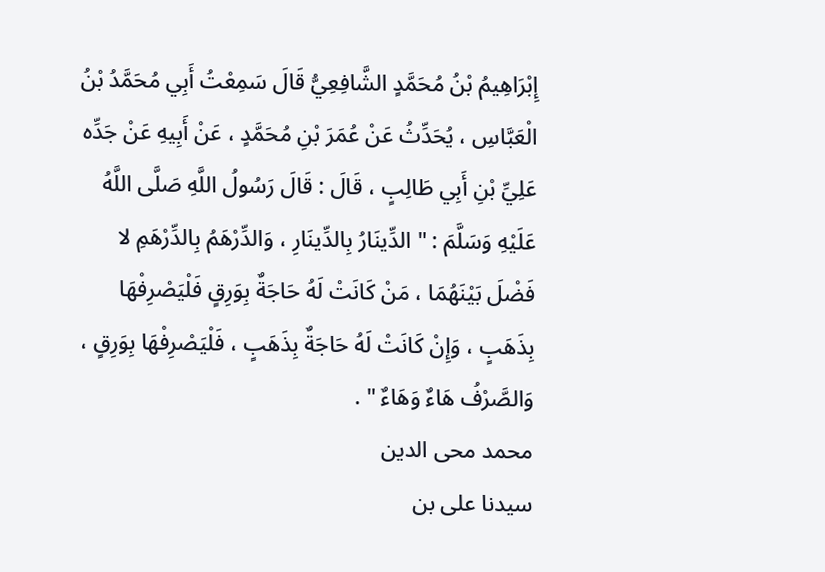إِبْرَاهِيمُ بْنُ مُحَمَّدٍ الشَّافِعِيُّ قَالَ سَمِعْتُ أَبِي مُحَمَّدُ بْنُ الْعَبَّاسِ ، يُحَدِّثُ عَنْ عُمَرَ بْنِ مُحَمَّدٍ ، عَنْ أَبِيهِ عَنْ جَدِّه عَلِيِّ بْنِ أَبِي طَالِبٍ ، قَالَ : قَالَ رَسُولُ اللَّهِ صَلَّى اللَّهُ عَلَيْهِ وَسَلَّمَ : " الدِّينَارُ بِالدِّينَارِ ، وَالدِّرْهَمُ بِالدِّرْهَمِ لا فَضْلَ بَيْنَهُمَا ، مَنْ كَانَتْ لَهُ حَاجَةٌ بِوَرِقٍ فَلْيَصْرِفْهَا بِذَهَبٍ ، وَإِنْ كَانَتْ لَهُ حَاجَةٌ بِذَهَبٍ ، فَلْيَصْرِفْهَا بِوَرِقٍ ، وَالصَّرْفُ هَاءٌ وَهَاءٌ " .
محمد محی الدین
سیدنا علی بن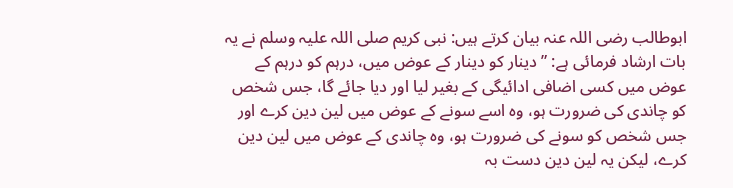ابوطالب رضی اللہ عنہ بیان کرتے ہیں: نبی کریم صلی اللہ علیہ وسلم نے یہ بات ارشاد فرمائی ہے: ”دینار کو دینار کے عوض میں، درہم کو درہم کے عوض میں کسی اضافی ادائیگی کے بغیر لیا اور دیا جائے گا، جس شخص کو چاندی کی ضرورت ہو، وہ اسے سونے کے عوض میں لین دین کرے اور جس شخص کو سونے کی ضرورت ہو، وہ چاندی کے عوض میں لین دین کرے، لیکن یہ لین دین دست بہ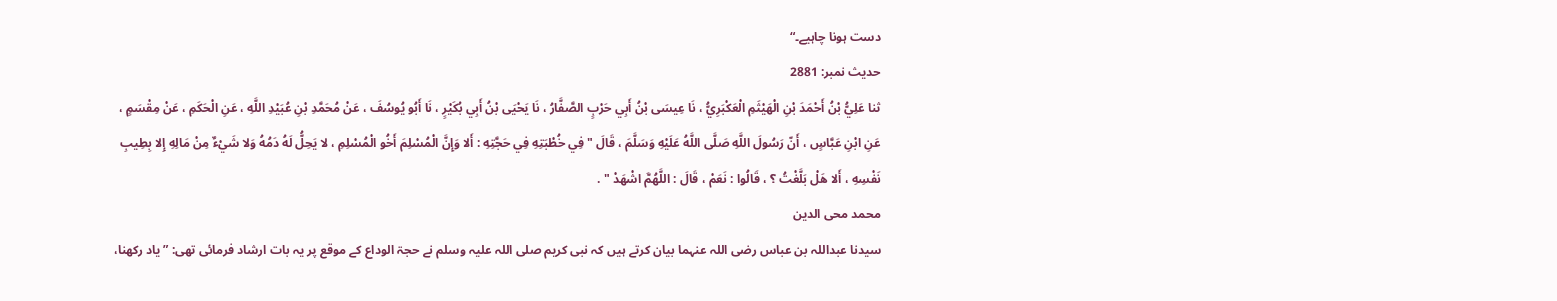دست ہونا چاہیے۔“
حدیث نمبر: 2881
ثنا عَلِيُّ بْنُ أَحْمَدَ بْنِ الْهَيْثَمِ الْعَكْبَرِيُّ ، نَا عِيسَى بْنُ أَبِي حَرْبٍ الصَّفَّارُ ، نَا يَحْيَى بْنُ أَبِي بُكَيْرٍ ، نَا أَبُو يُوسُفَ ، عَنْ مُحَمَّدِ بْنِ عُبَيْدِ اللَّهِ ، عَنِ الْحَكَمِ ، عَنْ مِقْسَمٍ ، عَنِ ابْنِ عَبَّاسٍ ، أَنّ رَسُولَ اللَّهِ صَلَّى اللَّهُ عَلَيْهِ وَسَلَّمَ ، قَالَ " فِي خُطْبَتِهِ فِي حَجَّتِهِ : أَلا وَإِنَّ الْمُسْلِمَ أَخُو الْمُسْلِمِ ، لا يَحِلُّ لَهُ دَمُهُ وَلا شَيْءٌ مِنْ مَالِهِ إِلا بِطِيبِ نَفْسِهِ ، أَلا هَلْ بَلَّغْتُ ؟ ، قَالُوا : نَعَمْ ، قَالَ : اللَّهُمَّ اشْهَدْ " .
محمد محی الدین
سیدنا عبداللہ بن عباس رضی اللہ عنہما بیان کرتے ہیں کہ نبی کریم صلی اللہ علیہ وسلم نے حجۃ الوداع کے موقع پر یہ بات ارشاد فرمائی تھی: ”یاد رکھنا،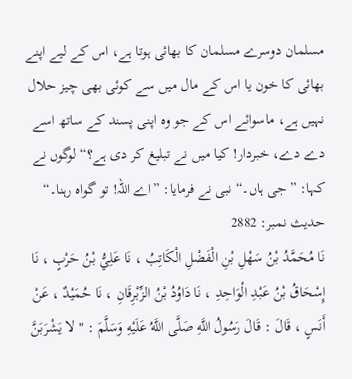مسلمان دوسرے مسلمان کا بھائی ہوتا ہے، اس کے لیے اپنے بھائی کا خون یا اس کے مال میں سے کوئی بھی چیز حلال نہیں ہے، ماسوائے اس کے جو وہ اپنی پسند کے ساتھ اسے دے دے، خبردار! کیا میں نے تبلیغ کر دی ہے؟“ لوگوں نے کہا: ”جی ہاں۔“ نبی نے فرمایا: ”اے اللہ! تو گواہ رہنا۔“
حدیث نمبر: 2882
نَا مُحَمَّدُ بْنُ سَهْلِ بْنِ الْفَضْلِ الْكَاتِبُ ، نَا عَلِيُّ بْنُ حَرْبٍ ، نَا إِسْحَاقُ بْنُ عَبْدِ الْوَاحِدِ ، نَا دَاوُدُ بْنُ الزِّبْرِقَانِ ، نَا حُمَيْدٌ ، عَنْ أَنَسٍ ، قَالَ : قَالَ رَسُولُ اللَّهِ صَلَّى اللَّهُ عَلَيْهِ وَسَلَّمَ : " لا يَشْرَبَنَّ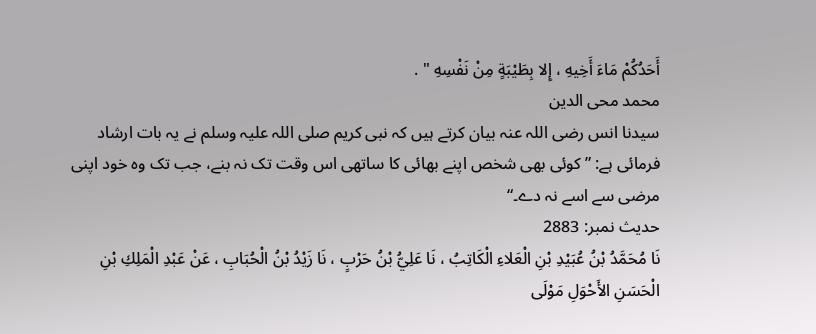أَحَدُكُمْ مَاءَ أَخِيهِ ، إِلا بِطَيْبَةٍ مِنْ نَفْسِهِ " .
محمد محی الدین
سیدنا انس رضی اللہ عنہ بیان کرتے ہیں کہ نبی کریم صلی اللہ علیہ وسلم نے یہ بات ارشاد فرمائی ہے: ”کوئی بھی شخص اپنے بھائی کا ساتھی اس وقت تک نہ بنے، جب تک وہ خود اپنی مرضی سے اسے نہ دے۔“
حدیث نمبر: 2883
نَا مُحَمَّدُ بْنُ عُبَيْدِ بْنِ الْعَلاءِ الْكَاتِبُ ، نَا عَلِيُّ بْنُ حَرْبٍ ، نَا زَيْدُ بْنُ الْحُبَابِ ، عَنْ عَبْدِ الْمَلِكِ بْنِ الْحَسَنِ الأَحْوَلِ مَوْلَى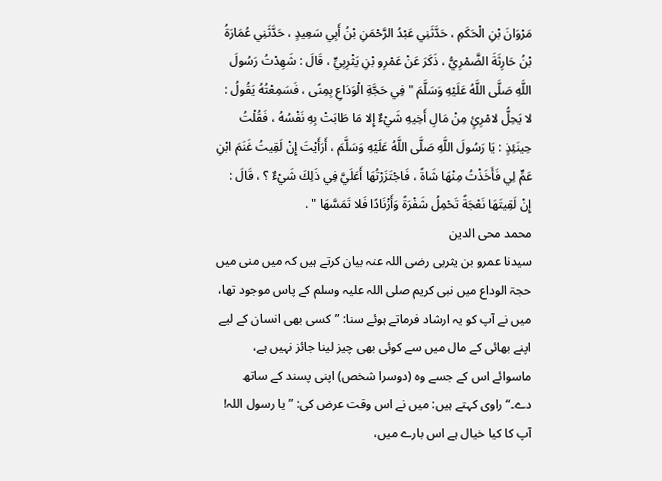مَرْوَانَ بْنِ الْحَكَمِ ، حَدَّثَنِي عَبْدُ الرَّحْمَنِ بْنُ أَبِي سَعِيدٍ ، حَدَّثَنِي عُمَارَةُ بْنُ حَارِثَةَ الضَّمْرِيُّ ، ذَكَرَ عَنْ عَمْرِو بْنِ يَثْرِبِيٍّ ، قَالَ : شَهِدْتُ رَسُولَ اللَّهِ صَلَّى اللَّهُ عَلَيْهِ وَسَلَّمَ " فِي حَجَّةِ الْوَدَاعِ بِمِنًى ، فَسَمِعْتُهُ يَقُولُ : لا يَحِلُّ لامْرِئٍ مِنْ مَالِ أَخِيهِ شَيْءٌ إِلا مَا طَابَتْ بِهِ نَفْسُهُ ، فَقُلْتُ حِينَئِذٍ : يَا رَسُولَ اللَّهِ صَلَّى اللَّهُ عَلَيْهِ وَسَلَّمَ ، أَرَأَيْتَ إِنْ لَقِيتُ غَنَمَ ابْنِ عَمٍّ لِي فَأَخَذْتُ مِنْهَا شَاةً ، فَاجْتَزَرْتُهَا أَعَلَيَّ فِي ذَلِكَ شَيْءٌ ؟ ، قَالَ : إِنْ لَقِيتَهَا نَعْجَةً تَحْمِلُ شَفْرَةً وَأَزْنَادًا فَلا تَمَسَّهَا " .
محمد محی الدین
سیدنا عمرو بن یثربی رضی اللہ عنہ بیان کرتے ہیں کہ میں منی میں حجۃ الوداع میں نبی کریم صلی اللہ علیہ وسلم کے پاس موجود تھا، میں نے آپ کو یہ ارشاد فرماتے ہوئے سنا: ”کسی بھی انسان کے لیے اپنے بھائی کے مال میں سے کوئی بھی چیز لینا جائز نہیں ہے، ماسوائے اس کے جسے وہ (دوسرا شخص) اپنی پسند کے ساتھ دے۔“ راوی کہتے ہیں: میں نے اس وقت عرض کی: ”یا رسول اللہ! آپ کا کیا خیال ہے اس بارے میں،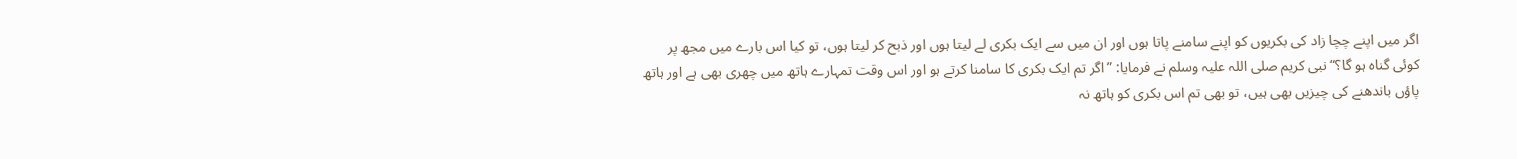اگر میں اپنے چچا زاد کی بکریوں کو اپنے سامنے پاتا ہوں اور ان میں سے ایک بکری لے لیتا ہوں اور ذبح کر لیتا ہوں، تو کیا اس بارے میں مجھ پر کوئی گناہ ہو گا؟“ نبی کریم صلی اللہ علیہ وسلم نے فرمایا: ”اگر تم ایک بکری کا سامنا کرتے ہو اور اس وقت تمہارے ہاتھ میں چھری بھی ہے اور ہاتھ پاؤں باندھنے کی چیزیں بھی ہیں، تو بھی تم اس بکری کو ہاتھ نہ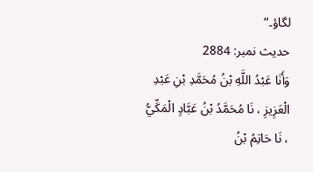لگاؤ۔“
حدیث نمبر: 2884
وَأَنَا عَبْدُ اللَّهِ بْنُ مُحَمَّدِ بْنِ عَبْدِ الْعَزِيزِ ، نَا مُحَمَّدُ بْنُ عَبَّادٍ الْمَكِّيُّ ، نَا حَاتِمُ بْنُ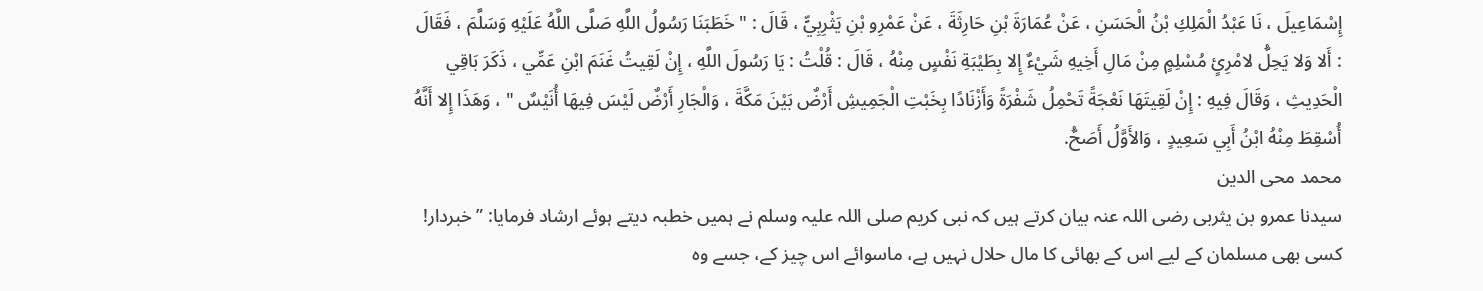إِسْمَاعِيلَ ، نَا عَبْدُ الْمَلِكِ بْنُ الْحَسَنِ ، عَنْ عُمَارَةَ بْنِ حَارِثَةَ ، عَنْ عَمْرِو بْنِ يَثْرِبِيٍّ ، قَالَ : " خَطَبَنَا رَسُولُ اللَّهِ صَلَّى اللَّهُ عَلَيْهِ وَسَلَّمَ ، فَقَالَ : أَلا وَلا يَحِلُّ لامْرِئٍ مُسْلِمٍ مِنْ مَالِ أَخِيهِ شَيْءٌ إِلا بِطَيْبَةِ نَفْسٍ مِنْهُ ، قَالَ : قُلْتُ : يَا رَسُولَ اللَّهِ ، إِنْ لَقِيتُ غَنَمَ ابْنِ عَمِّي ، ذَكَرَ بَاقِي الْحَدِيثِ ، وَقَالَ فِيهِ : إِنْ لَقِيتَهَا نَعْجَةً تَحْمِلُ شَفْرَةً وَأَزْنَادًا بِخَبْتِ الْجَمِيشِ أَرْضٌ بَيْنَ مَكَّةَ ، وَالْجَارِ أَرْضٌ لَيْسَ فِيهَا أُنَيْسٌ " ، وَهَذَا إِلا أَنَّهُ أُسْقِطَ مِنْهُ ابْنُ أَبِي سَعِيدٍ ، وَالأَوَّلُ أَصَحُّ.
محمد محی الدین
سیدنا عمرو بن یثربی رضی اللہ عنہ بیان کرتے ہیں کہ نبی کریم صلی اللہ علیہ وسلم نے ہمیں خطبہ دیتے ہوئے ارشاد فرمایا: ”خبردار! کسی بھی مسلمان کے لیے اس کے بھائی کا مال حلال نہیں ہے، ماسوائے اس چیز کے، جسے وہ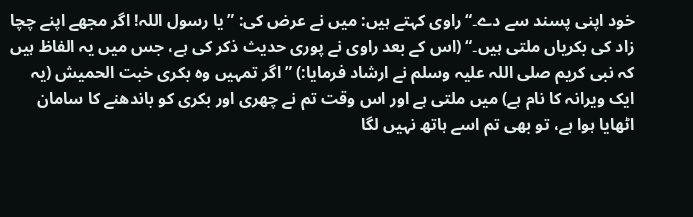خود اپنی پسند سے دے۔“ راوی کہتے ہیں: میں نے عرض کی: ”یا رسول اللہ! اگر مجھے اپنے چچا زاد کی بکریاں ملتی ہیں۔“ (اس کے بعد راوی نے پوری حدیث ذکر کی ہے، جس میں یہ الفاظ ہیں کہ نبی کریم صلی اللہ علیہ وسلم نے ارشاد فرمایا:) ”اگر تمہیں وہ بکری خبت الحمیش (یہ ایک ویرانہ کا نام ہے) میں ملتی ہے اور اس وقت تم نے چھری اور بکری کو باندھنے کا سامان اٹھایا ہوا ہے، تو بھی تم اسے ہاتھ نہیں لگا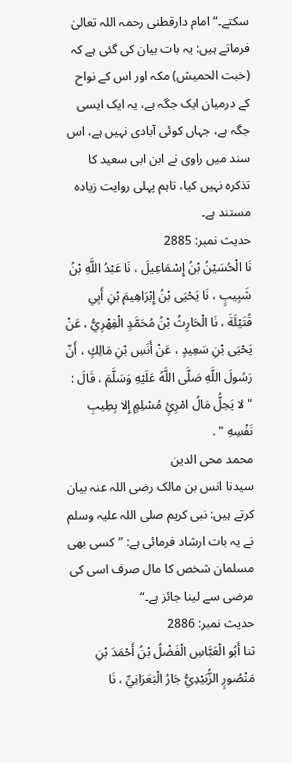سکتے۔“ امام دارقطنی رحمہ اللہ تعالیٰ فرماتے ہیں: یہ بات بیان کی گئی ہے کہ (خبت الحمیش) مکہ اور اس کے نواح کے درمیان ایک جگہ ہے، یہ ایک ایسی جگہ ہے، جہاں کوئی آبادی نہیں ہے، اس سند میں راوی نے ابن ابی سعید کا تذکرہ نہیں کیا، تاہم پہلی روایت زیادہ مستند ہے۔
حدیث نمبر: 2885
نَا الْحُسَيْنُ بْنُ إِسْمَاعِيلَ ، نَا عَبْدُ اللَّهِ بْنُ شَبِيبٍ ، نَا يَحْيَى بْنُ إِبْرَاهِيمَ بْنِ أَبِي قُتَيْلَةَ ، نَا الْحَارِثُ بْنُ مُحَمَّدٍ الْفِهْرِيُّ ، عَنْ يَحْيَى بْنِ سَعِيدٍ ، عَنْ أَنَسِ بْنِ مَالِكٍ ، أَنّ رَسُولَ اللَّهِ صَلَّى اللَّهُ عَلَيْهِ وَسَلَّمَ ، قَالَ : " لا يَحِلُّ مَالُ امْرِئٍ مُسْلِمٍ إِلا بِطِيبِ نَفْسِهِ " .
محمد محی الدین
سیدنا انس بن مالک رضی اللہ عنہ بیان کرتے ہیں: نبی کریم صلی اللہ علیہ وسلم نے یہ بات ارشاد فرمائی ہے: ”کسی بھی مسلمان شخص کا مال صرف اسی کی مرضی سے لینا جائز ہے۔“
حدیث نمبر: 2886
ثنا أَبُو الْعَبَّاسِ الْفَضْلُ بْنُ أَحْمَدَ بْنِ مَنْصُورٍ الزُّبَيْدِيُّ جَارُ الْبَعَرَانِيِّ ، نَا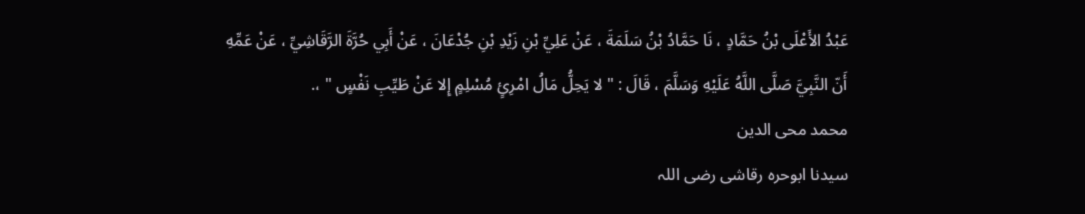عَبْدُ الأَعْلَى بْنُ حَمَّادٍ ، نَا حَمَّادُ بْنُ سَلَمَةَ ، عَنْ عَلِيِّ بْنِ زَيْدِ بْنِ جُدْعَانَ ، عَنْ أَبِي حُرَّةَ الرَّقَاشِيِّ ، عَنْ عَمِّهِ أَنّ النَّبِيَّ صَلَّى اللَّهُ عَلَيْهِ وَسَلَّمَ ، قَالَ : " لا يَحِلُّ مَالُ امْرِئٍ مُسْلِمٍ إِلا عَنْ طَيِّبِ نَفْسٍ " ،.
محمد محی الدین
سیدنا ابوحرہ رقاشی رضی اللہ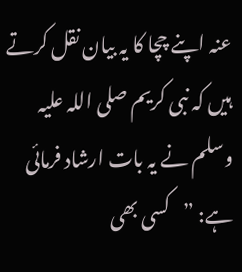عنہ اپنے چچا کا یہ بیان نقل کرتے ہیں کہ نبی کریم صلی اللہ علیہ وسلم نے یہ بات ارشاد فرمائی ہے: ”کسی بھی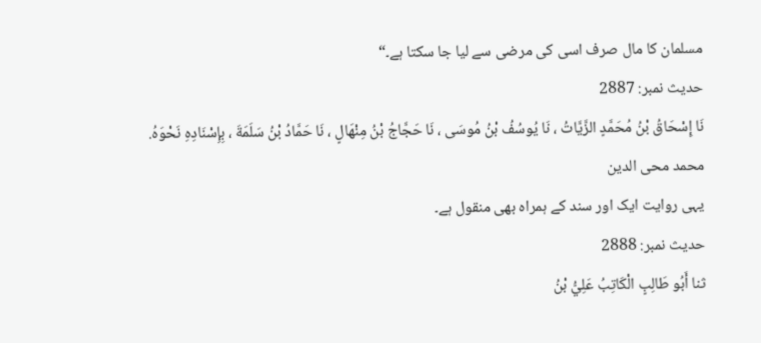مسلمان کا مال صرف اسی کی مرضی سے لیا جا سکتا ہے۔“
حدیث نمبر: 2887
نَا إِسْحَاقُ بْنُ مُحَمَّدٍ الزَّيَّاتُ ، نَا يُوسُفُ بْنُ مُوسَى ، نَا حَجَّاجُ بْنُ مِنْهَالٍ ، نَا حَمَّادُ بْنُ سَلَمَةَ ، بِإِسْنَادِهِ نَحْوَهُ.
محمد محی الدین
یہی روایت ایک اور سند کے ہمراہ بھی منقول ہے۔
حدیث نمبر: 2888
ثنا أَبُو طَالِبٍ الْكَاتِبُ عَلِيُّ بْنُ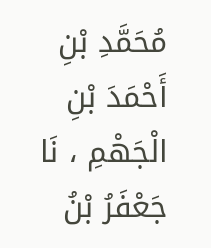مُحَمَّدِ بْنِ أَحْمَدَ بْنِ الْجَهْمِ ، نَا جَعْفَرُ بْنُ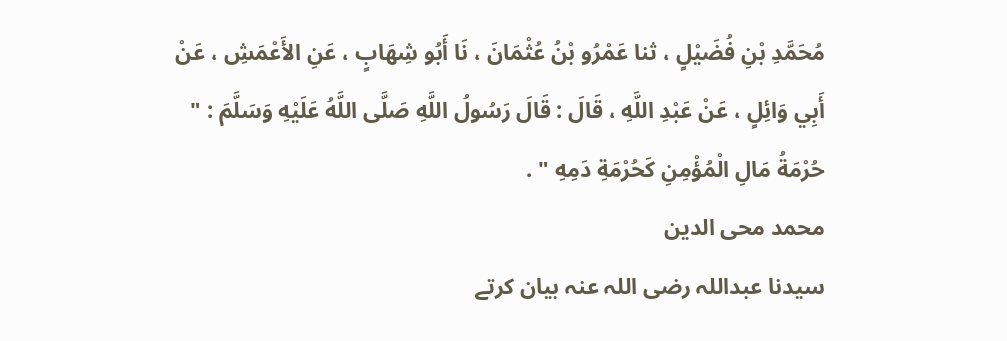مُحَمَّدِ بْنِ فُضَيْلٍ ، ثنا عَمْرُو بْنُ عُثْمَانَ ، نَا أَبُو شِهَابٍ ، عَنِ الأَعْمَشِ ، عَنْ أَبِي وَائِلٍ ، عَنْ عَبْدِ اللَّهِ ، قَالَ : قَالَ رَسُولُ اللَّهِ صَلَّى اللَّهُ عَلَيْهِ وَسَلَّمَ : " حُرْمَةُ مَالِ الْمُؤْمِنِ كَحُرْمَةِ دَمِهِ " .
محمد محی الدین
سیدنا عبداللہ رضی اللہ عنہ بیان کرتے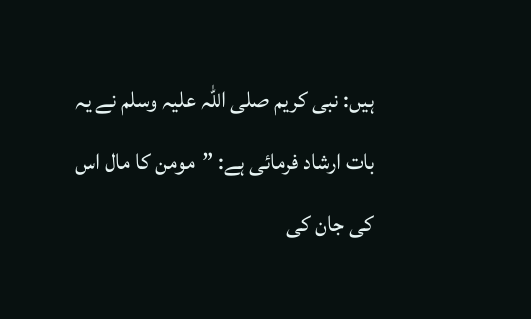ہیں: نبی کریم صلی اللہ علیہ وسلم نے یہ بات ارشاد فرمائی ہے: ”مومن کا مال اس کی جان کی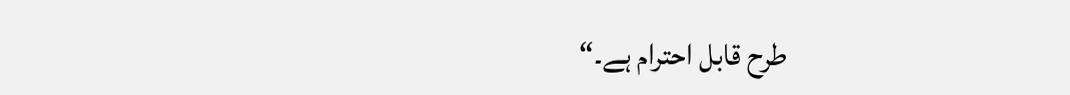طرح قابل احترام ہے۔“